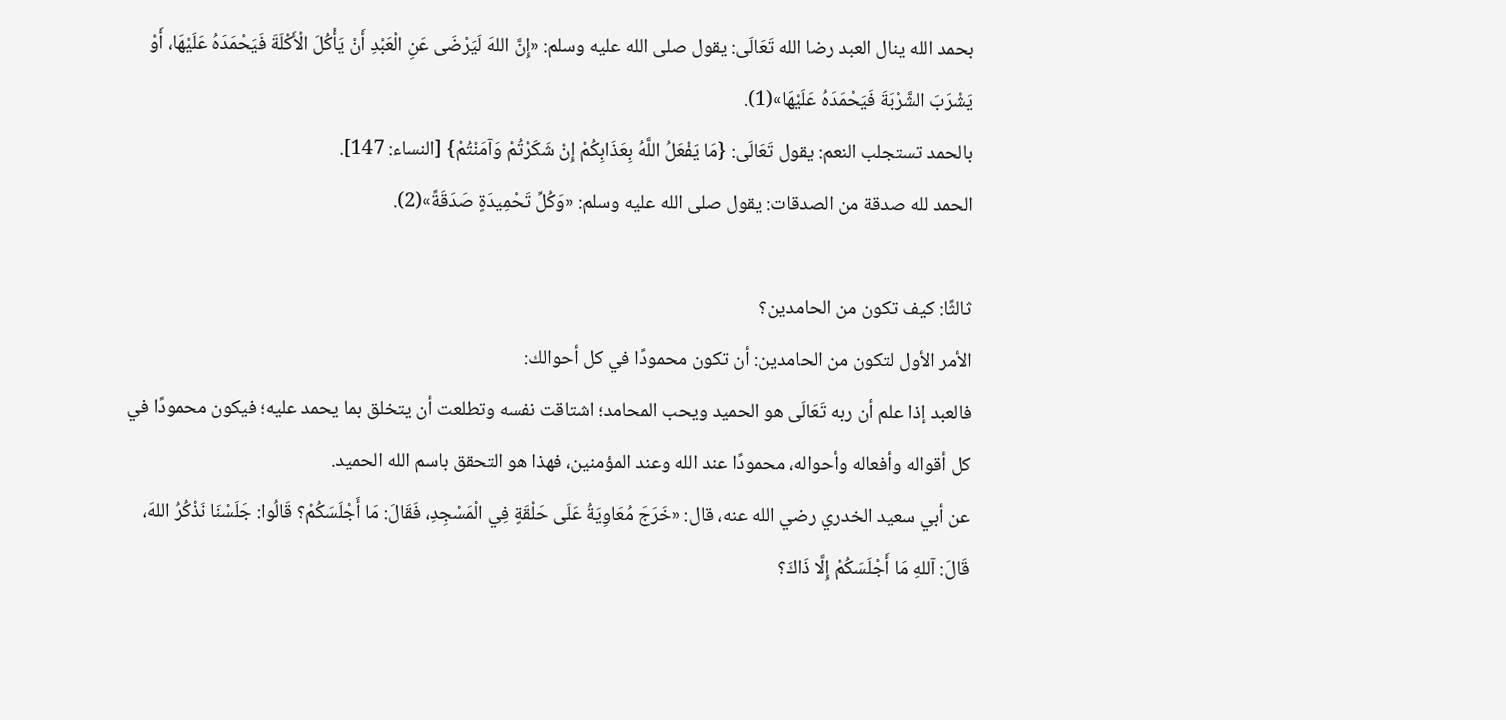بحمد الله ينال العبد رضا الله تَعَالَى: يقول صلى الله عليه وسلم: «إِنَّ اللهَ لَيَرْضَى عَنِ الْعَبْدِ أَنْ يَأْكُلَ الْأَكْلَةَ فَيَحْمَدَهُ عَلَيْهَا، أَوْ يَشْرَبَ الشَّرْبَةَ فَيَحْمَدَهُ عَلَيْهَا»(1).
بالحمد تستجلب النعم: يقول تَعَالَى: {مَا يَفْعَلُ اللَّهُ بِعَذَابِكُمْ إِنْ شَكَرْتُمْ وَآمَنْتُمْ} [النساء: 147].
الحمد لله صدقة من الصدقات: يقول صلى الله عليه وسلم: «وَكُلِّ تَحْمِيدَةٍ صَدَقَةً»(2).

ثالثًا: كيف تكون من الحامدين؟
الأمر الأول لتكون من الحامدين: أن تكون محمودًا في كل أحوالك:
فالعبد إذا علم أن ربه تَعَالَى هو الحميد ويحب المحامد؛ اشتاقت نفسه وتطلعت أن يتخلق بما يحمد عليه؛ فيكون محمودًا في كل أقواله وأفعاله وأحواله، محمودًا عند الله وعند المؤمنين، فهذا هو التحقق باسم الله الحميد.
عن أبي سعيد الخدري رضي الله عنه، قال: «خَرَجَ مُعَاوِيَةُ عَلَى حَلْقَةٍ فِي الْمَسْجِدِ، فَقَالَ: مَا أَجْلَسَكُمْ؟ قَالُوا: جَلَسْنَا نَذْكُرُ اللهَ، قَالَ: آللهِ مَا أَجْلَسَكُمْ إِلَّا ذَاكَ؟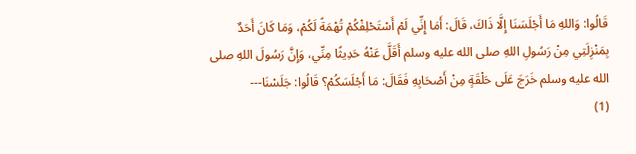قَالُوا: وَاللهِ مَا أَجْلَسَنَا إِلَّا ذَاكَ، قَالَ: أَمَا إِنِّي لَمْ أَسْتَحْلِفْكُمْ تُهْمَةً لَكُمْ، وَمَا كَانَ أَحَدٌ بِمَنْزِلَتِي مِنْ رَسُولِ اللهِ صلى الله عليه وسلم أَقَلَّ عَنْهُ حَدِيثًا مِنِّي، وَإِنَّ رَسُولَ اللهِ صلى الله عليه وسلم خَرَجَ عَلَى حَلْقَةٍ مِنْ أَصْحَابِهِ فَقَالَ: مَا أَجْلَسَكُمْ؟ قَالُوا: جَلَسْنَا---
(1)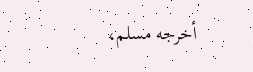أخرجه مسلم،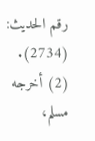رقم الحديث: (2734).
(2) أخرجه مسلم،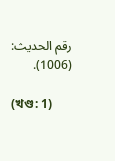رقم الحديث: (1006).

(খণ্ড: 1)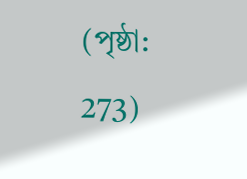(পৃষ্ঠা: 273)